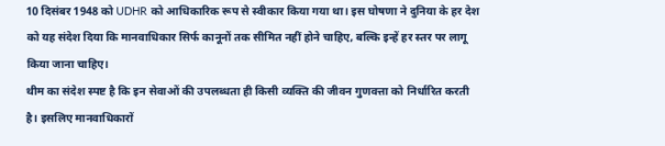10 दिसंबर 1948 को UDHR को आधिकारिक रूप से स्वीकार किया गया था। इस घोषणा ने दुनिया के हर देश को यह संदेश दिया कि मानवाधिकार सिर्फ कानूनों तक सीमित नहीं होने चाहिए, बल्कि इन्हें हर स्तर पर लागू किया जाना चाहिए।
थीम का संदेश स्पष्ट है कि इन सेवाओं की उपलब्धता ही किसी व्यक्ति की जीवन गुणवत्ता को निर्धारित करती है। इसलिए मानवाधिकारों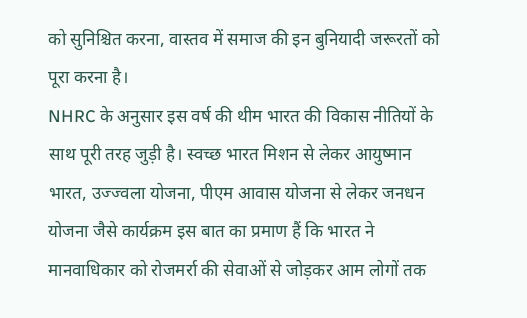को सुनिश्चित करना, वास्तव में समाज की इन बुनियादी जरूरतों को पूरा करना है।
NHRC के अनुसार इस वर्ष की थीम भारत की विकास नीतियों के साथ पूरी तरह जुड़ी है। स्वच्छ भारत मिशन से लेकर आयुष्मान भारत, उज्ज्वला योजना, पीएम आवास योजना से लेकर जनधन योजना जैसे कार्यक्रम इस बात का प्रमाण हैं कि भारत ने मानवाधिकार को रोजमर्रा की सेवाओं से जोड़कर आम लोगों तक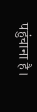पहुंचाना है।